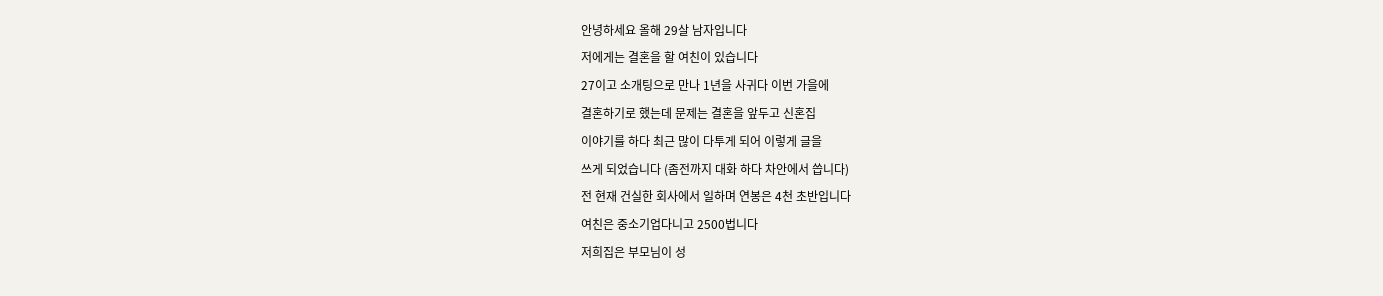안녕하세요 올해 29살 남자입니다
저에게는 결혼을 할 여친이 있습니다
27이고 소개팅으로 만나 1년을 사귀다 이번 가을에
결혼하기로 했는데 문제는 결혼을 앞두고 신혼집
이야기를 하다 최근 많이 다투게 되어 이렇게 글을
쓰게 되었습니다 (좀전까지 대화 하다 차안에서 씁니다)
전 현재 건실한 회사에서 일하며 연봉은 4천 초반입니다
여친은 중소기업다니고 2500법니다
저희집은 부모님이 성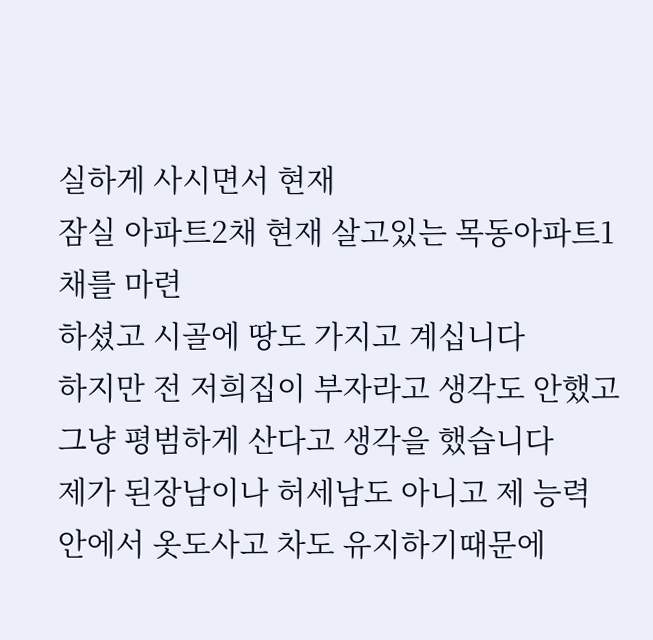실하게 사시면서 현재
잠실 아파트2채 현재 살고있는 목동아파트1채를 마련
하셨고 시골에 땅도 가지고 계십니다
하지만 전 저희집이 부자라고 생각도 안했고
그냥 평범하게 산다고 생각을 했습니다
제가 된장남이나 허세남도 아니고 제 능력
안에서 옷도사고 차도 유지하기때문에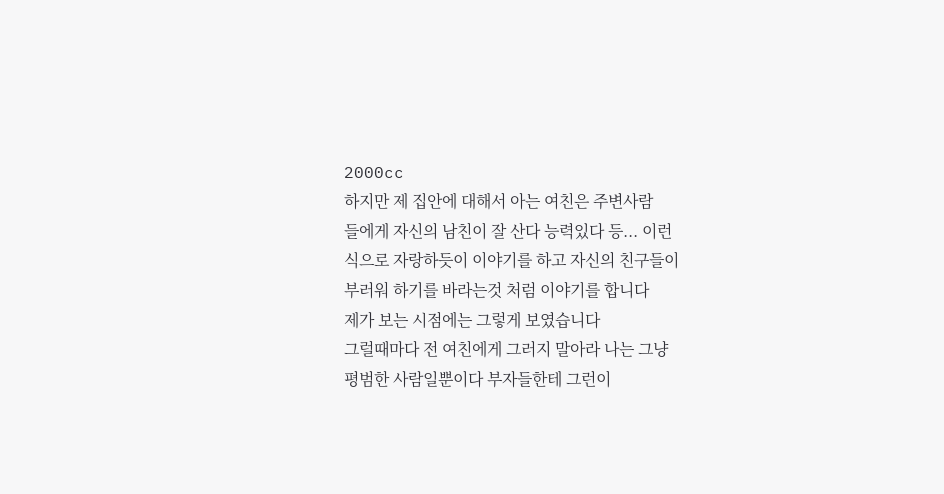2000cc
하지만 제 집안에 대해서 아는 여친은 주변사람
들에게 자신의 남친이 잘 산다 능력있다 등... 이런
식으로 자랑하듯이 이야기를 하고 자신의 친구들이
부러워 하기를 바라는것 처럼 이야기를 합니다
제가 보는 시점에는 그렇게 보였습니다
그럴때마다 전 여친에게 그러지 말아라 나는 그냥
평범한 사람일뿐이다 부자들한테 그런이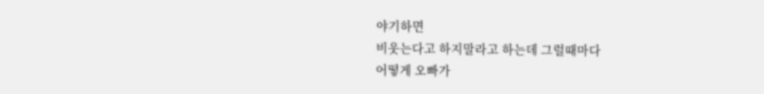야기하면
비웃는다고 하지말라고 하는데 그럴때마다
어떻게 오빠가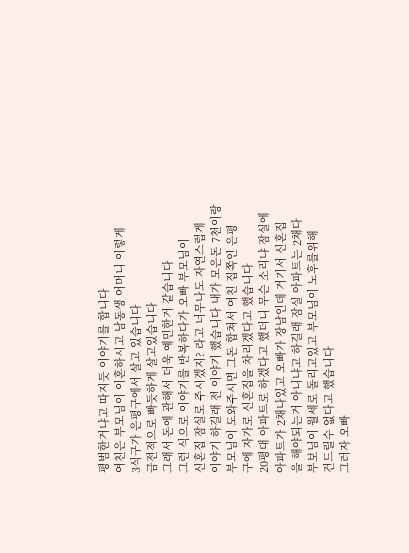평범한거냐고 따지듯 이야기를 합니다
여친은 부모님이 이혼하시고 남동생 어머니 이렇게
3식구가 은평구에서 살고 있습니다
금전적으로 빠듯하게 살고있습니다
그래서 돈에 관해서 더욱 예민한거 같습니다
그런 식으로 이야기를 반복하다가 오빠 부모님이
신혼집 잠실로 주시겠지? 라고 너무나도 자연스럽게
이야기 하길래 전 이야기 했습니다 내가 모은돈 7천이랑
부모님이 도와주시면 그돈 합쳐서 여친 집쪽인 은평
구에 자가로 신혼집을 차리겠다고 했습니다
20평대 아파트로 하겠다고 했더니 무슨 소리냐 잠실에
아파트가 2채나있고 오빠가 장남인데 거기서 신혼집
을 해야되는거 아니냐고 하길래 잠실 아파트는 2채다
부보님이 월세로 돌리고있고 부모님이 노후를위해
건드릴수 없다고 했습니다
그러자 오빠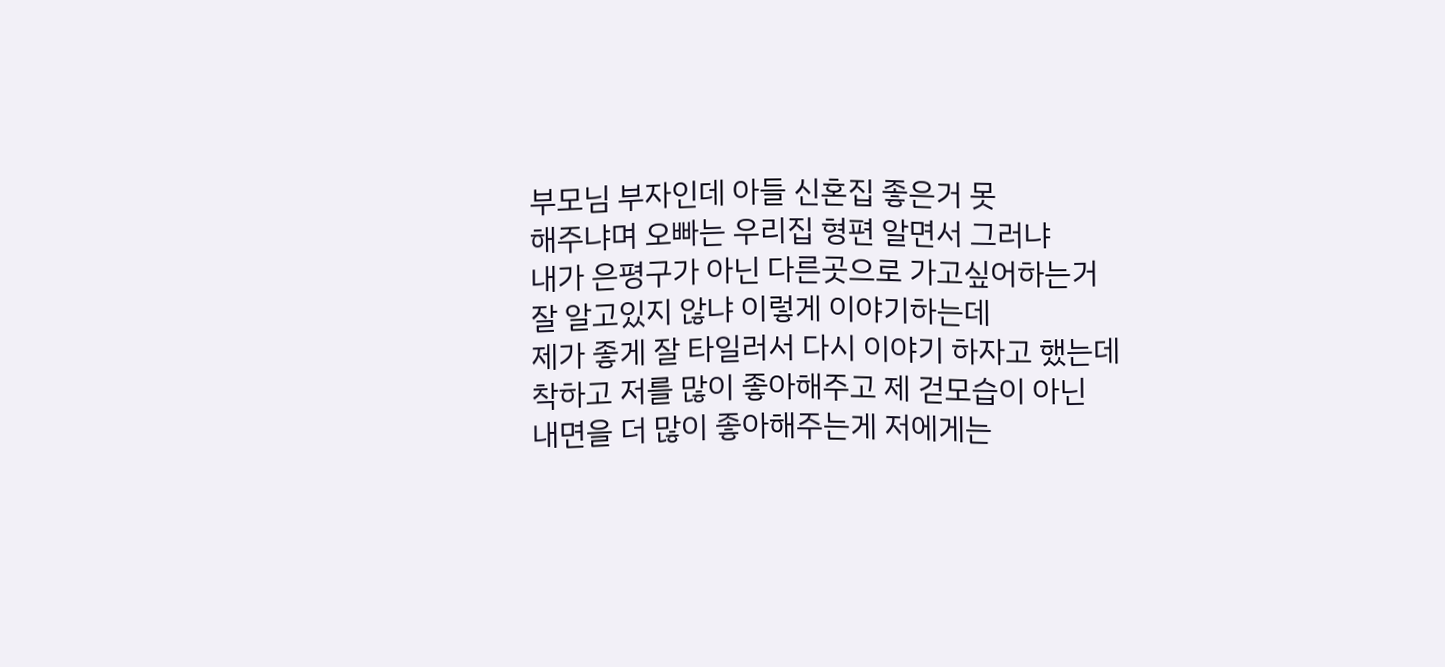부모님 부자인데 아들 신혼집 좋은거 못
해주냐며 오빠는 우리집 형편 알면서 그러냐
내가 은평구가 아닌 다른곳으로 가고싶어하는거
잘 알고있지 않냐 이렇게 이야기하는데
제가 좋게 잘 타일러서 다시 이야기 하자고 했는데
착하고 저를 많이 좋아해주고 제 걷모습이 아닌
내면을 더 많이 좋아해주는게 저에게는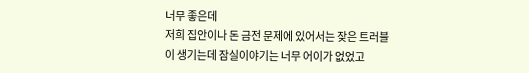너무 좋은데
저희 집안이나 돈 금전 문제에 있어서는 잦은 트러블
이 생기는데 잠실이야기는 너무 어이가 없었고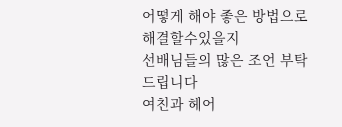어떻게 해야 좋은 방법으로 해결할수있을지
선배님들의 많은 조언 부탁드립니다
여친과 헤어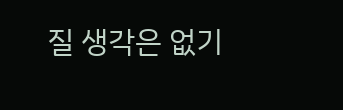질 생각은 없기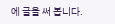에 글을 써 봅니다.